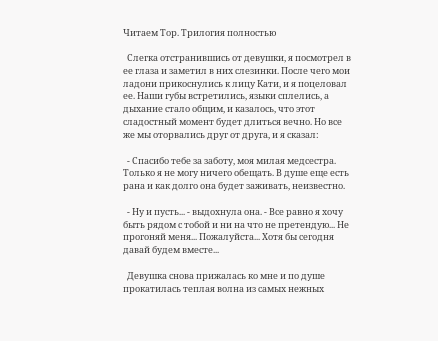Читаем Тор. Трилогия полностью

  Слегка отстранившись от девушки, я посмотрел в ее глаза и заметил в них слезинки. После чего мои ладони прикоснулись к лицу Кати, и я поцеловал ее. Наши губы встретились, языки сплелись, а дыхание стало общим, и казалось, что этот сладостный момент будет длиться вечно. Но все же мы оторвались друг от друга, и я сказал:

  - Спасибо тебе за заботу, моя милая медсестра. Только я не могу ничего обещать. В душе еще есть рана и как долго она будет заживать, неизвестно.

  - Ну и пусть... - выдохнула она. - Все равно я хочу быть рядом с тобой и ни на что не претендую... Не прогоняй меня... Пожалуйста... Хотя бы сегодня давай будем вместе...

  Девушка снова прижалась ко мне и по душе прокатилась теплая волна из самых нежных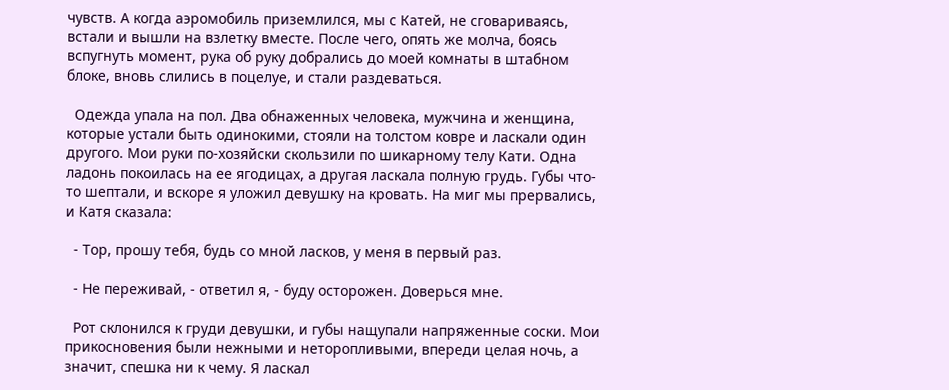чувств. А когда аэромобиль приземлился, мы с Катей, не сговариваясь, встали и вышли на взлетку вместе. После чего, опять же молча, боясь вспугнуть момент, рука об руку добрались до моей комнаты в штабном блоке, вновь слились в поцелуе, и стали раздеваться.

  Одежда упала на пол. Два обнаженных человека, мужчина и женщина, которые устали быть одинокими, стояли на толстом ковре и ласкали один другого. Мои руки по-хозяйски скользили по шикарному телу Кати. Одна ладонь покоилась на ее ягодицах, а другая ласкала полную грудь. Губы что-то шептали, и вскоре я уложил девушку на кровать. На миг мы прервались, и Катя сказала:

  - Тор, прошу тебя, будь со мной ласков, у меня в первый раз.

  - Не переживай, - ответил я, - буду осторожен. Доверься мне.

  Рот склонился к груди девушки, и губы нащупали напряженные соски. Мои прикосновения были нежными и неторопливыми, впереди целая ночь, а значит, спешка ни к чему. Я ласкал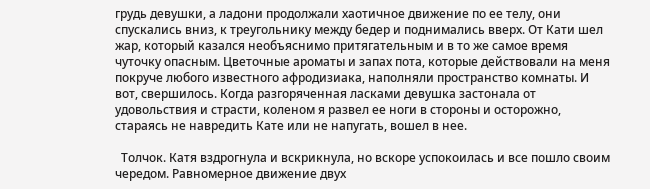грудь девушки, а ладони продолжали хаотичное движение по ее телу, они спускались вниз, к треугольнику между бедер и поднимались вверх. От Кати шел жар, который казался необъяснимо притягательным и в то же самое время чуточку опасным. Цветочные ароматы и запах пота, которые действовали на меня покруче любого известного афродизиака, наполняли пространство комнаты. И вот, свершилось. Когда разгоряченная ласками девушка застонала от удовольствия и страсти, коленом я развел ее ноги в стороны и осторожно, стараясь не навредить Кате или не напугать, вошел в нее.

  Толчок. Катя вздрогнула и вскрикнула, но вскоре успокоилась и все пошло своим чередом. Равномерное движение двух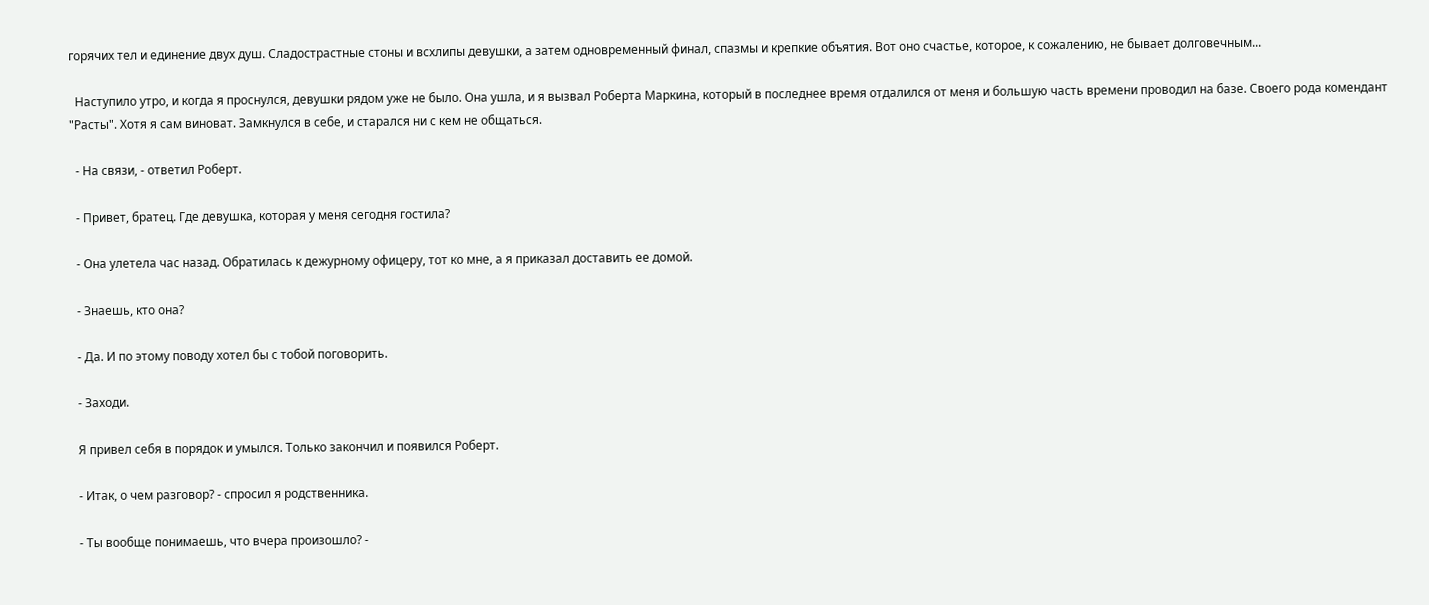горячих тел и единение двух душ. Сладострастные стоны и всхлипы девушки, а затем одновременный финал, спазмы и крепкие объятия. Вот оно счастье, которое, к сожалению, не бывает долговечным...

  Наступило утро, и когда я проснулся, девушки рядом уже не было. Она ушла, и я вызвал Роберта Маркина, который в последнее время отдалился от меня и большую часть времени проводил на базе. Своего рода комендант "Расты". Хотя я сам виноват. Замкнулся в себе, и старался ни с кем не общаться.

  - На связи, - ответил Роберт.

  - Привет, братец. Где девушка, которая у меня сегодня гостила?

  - Она улетела час назад. Обратилась к дежурному офицеру, тот ко мне, а я приказал доставить ее домой.

  - Знаешь, кто она?

  - Да. И по этому поводу хотел бы с тобой поговорить.

  - Заходи.

  Я привел себя в порядок и умылся. Только закончил и появился Роберт.

  - Итак, о чем разговор? - спросил я родственника.

  - Ты вообще понимаешь, что вчера произошло? -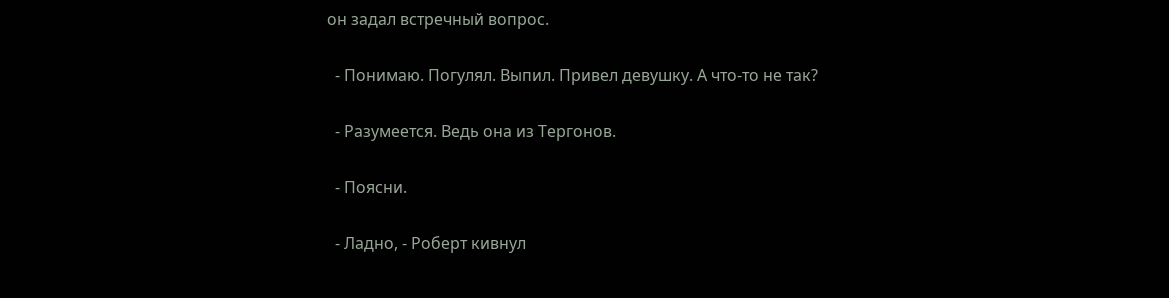он задал встречный вопрос.

  - Понимаю. Погулял. Выпил. Привел девушку. А что-то не так?

  - Разумеется. Ведь она из Тергонов.

  - Поясни.

  - Ладно, - Роберт кивнул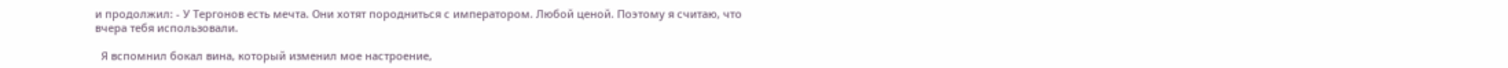и продолжил: - У Тергонов есть мечта. Они хотят породниться с императором. Любой ценой. Поэтому я считаю, что вчера тебя использовали.

  Я вспомнил бокал вина, который изменил мое настроение,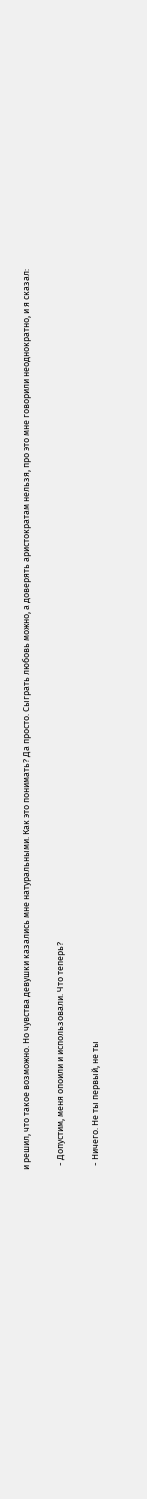и решил, что такое возможно. Но чувства девушки казались мне натуральными. Как это понимать? Да просто. Сыграть любовь можно, а доверять аристократам нельзя, про это мне говорили неоднократно, и я сказал:

  - Допустим, меня опоили и использовали. Что теперь?

  - Ничего. Не ты первый, не ты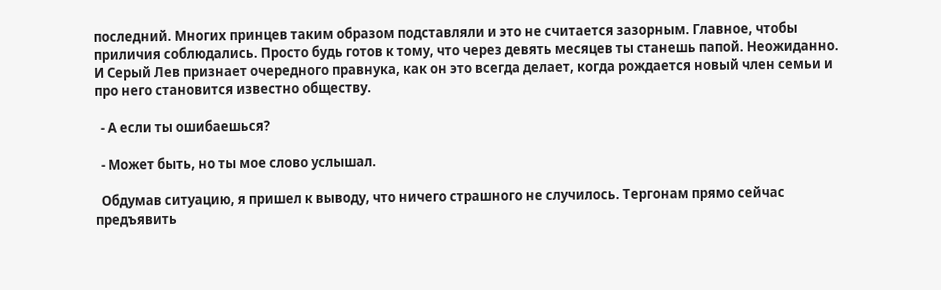последний. Многих принцев таким образом подставляли и это не считается зазорным. Главное, чтобы приличия соблюдались. Просто будь готов к тому, что через девять месяцев ты станешь папой. Неожиданно. И Серый Лев признает очередного правнука, как он это всегда делает, когда рождается новый член семьи и про него становится известно обществу.

  - А если ты ошибаешься?

  - Может быть, но ты мое слово услышал.

  Обдумав ситуацию, я пришел к выводу, что ничего страшного не случилось. Тергонам прямо сейчас предъявить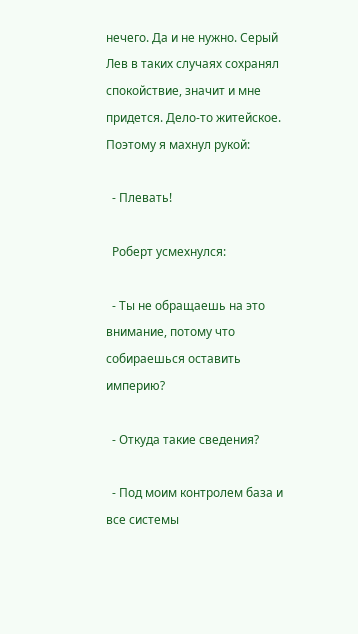нечего. Да и не нужно. Серый Лев в таких случаях сохранял спокойствие, значит и мне придется. Дело-то житейское. Поэтому я махнул рукой:

  - Плевать!

  Роберт усмехнулся:

  - Ты не обращаешь на это внимание, потому что собираешься оставить империю?

  - Откуда такие сведения?

  - Под моим контролем база и все системы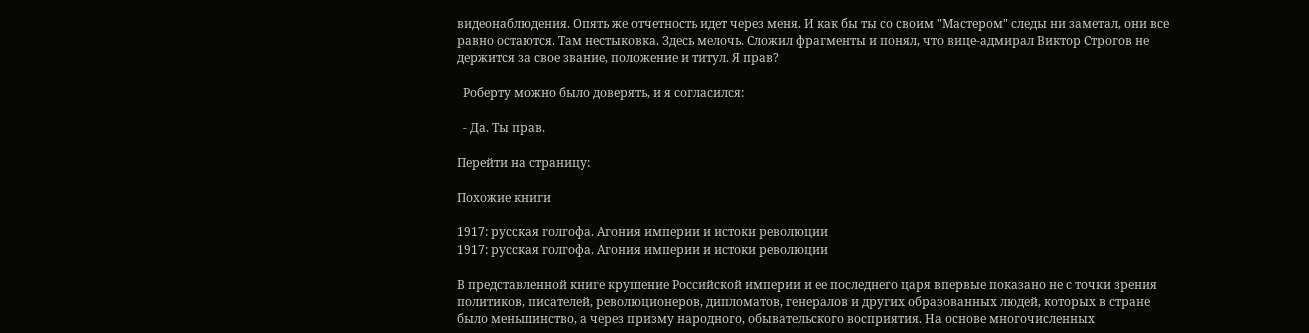видеонаблюдения. Опять же отчетность идет через меня. И как бы ты со своим "Мастером" следы ни заметал, они все равно остаются. Там нестыковка. Здесь мелочь. Сложил фрагменты и понял, что вице-адмирал Виктор Строгов не держится за свое звание, положение и титул. Я прав?

  Роберту можно было доверять, и я согласился:

  - Да. Ты прав.

Перейти на страницу:

Похожие книги

1917: русская голгофа. Агония империи и истоки революции
1917: русская голгофа. Агония империи и истоки революции

В представленной книге крушение Российской империи и ее последнего царя впервые показано не с точки зрения политиков, писателей, революционеров, дипломатов, генералов и других образованных людей, которых в стране было меньшинство, а через призму народного, обывательского восприятия. На основе многочисленных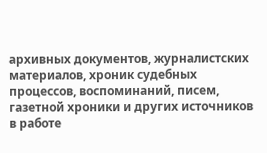архивных документов, журналистских материалов, хроник судебных процессов, воспоминаний, писем, газетной хроники и других источников в работе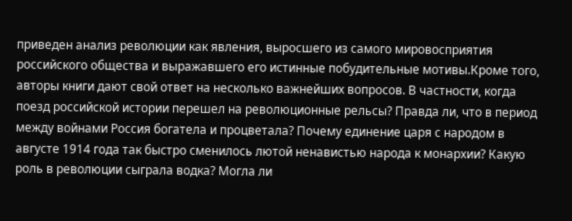приведен анализ революции как явления, выросшего из самого мировосприятия российского общества и выражавшего его истинные побудительные мотивы.Кроме того, авторы книги дают свой ответ на несколько важнейших вопросов. В частности, когда поезд российской истории перешел на революционные рельсы? Правда ли, что в период между войнами Россия богатела и процветала? Почему единение царя с народом в августе 1914 года так быстро сменилось лютой ненавистью народа к монархии? Какую роль в революции сыграла водка? Могла ли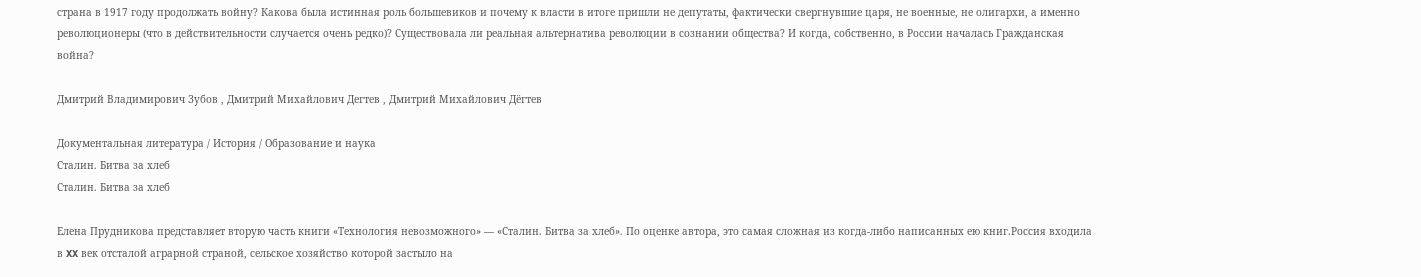страна в 1917 году продолжать войну? Какова была истинная роль большевиков и почему к власти в итоге пришли не депутаты, фактически свергнувшие царя, не военные, не олигархи, а именно революционеры (что в действительности случается очень редко)? Существовала ли реальная альтернатива революции в сознании общества? И когда, собственно, в России началась Гражданская война?

Дмитрий Владимирович Зубов , Дмитрий Михайлович Дегтев , Дмитрий Михайлович Дёгтев

Документальная литература / История / Образование и наука
Сталин. Битва за хлеб
Сталин. Битва за хлеб

Елена Прудникова представляет вторую часть книги «Технология невозможного» — «Сталин. Битва за хлеб». По оценке автора, это самая сложная из когда-либо написанных ею книг.Россия входила в XX век отсталой аграрной страной, сельское хозяйство которой застыло на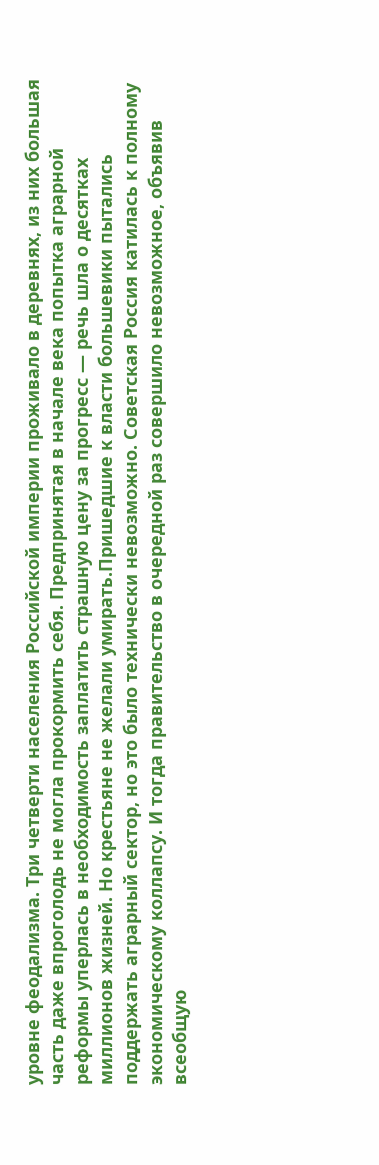уровне феодализма. Три четверти населения Российской империи проживало в деревнях, из них большая часть даже впроголодь не могла прокормить себя. Предпринятая в начале века попытка аграрной реформы уперлась в необходимость заплатить страшную цену за прогресс — речь шла о десятках миллионов жизней. Но крестьяне не желали умирать.Пришедшие к власти большевики пытались поддержать аграрный сектор, но это было технически невозможно. Советская Россия катилась к полному экономическому коллапсу. И тогда правительство в очередной раз совершило невозможное, объявив всеобщую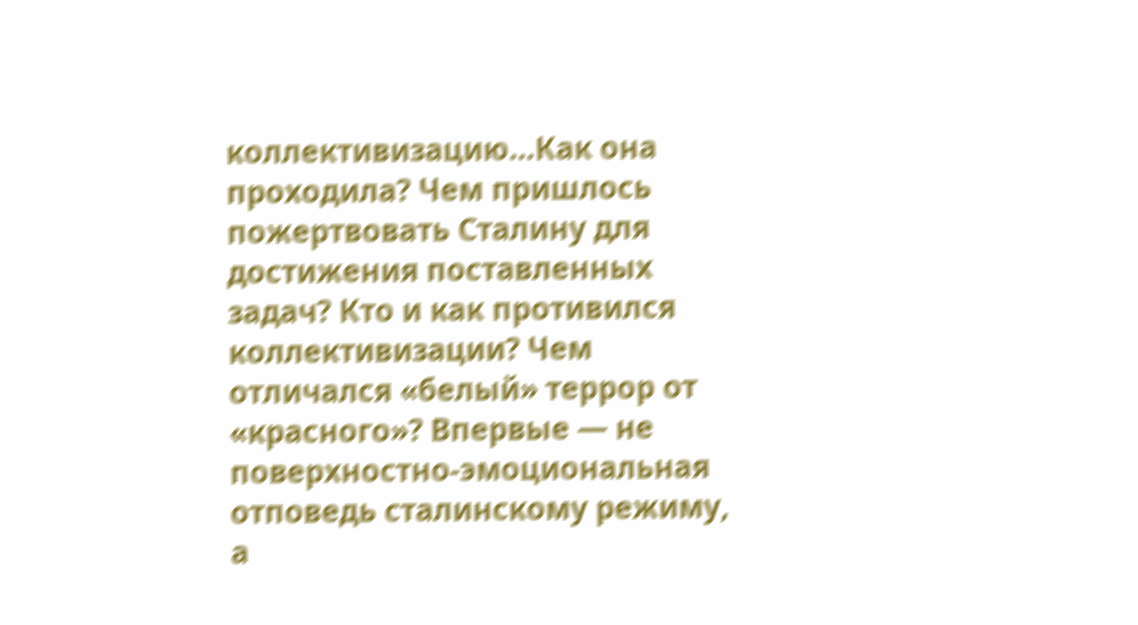коллективизацию…Как она проходила? Чем пришлось пожертвовать Сталину для достижения поставленных задач? Кто и как противился коллективизации? Чем отличался «белый» террор от «красного»? Впервые — не поверхностно-эмоциональная отповедь сталинскому режиму, а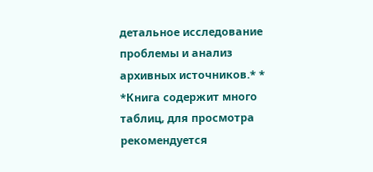детальное исследование проблемы и анализ архивных источников.* * *Книга содержит много таблиц, для просмотра рекомендуется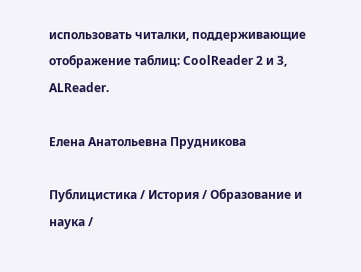использовать читалки, поддерживающие отображение таблиц: CoolReader 2 и 3, ALReader.

Елена Анатольевна Прудникова

Публицистика / История / Образование и наука /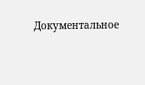Документальное